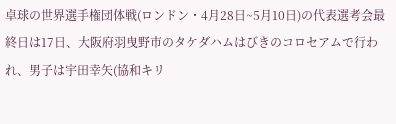卓球の世界選手権団体戦(ロンドン・4月28日~5月10日)の代表選考会最終日は17日、大阪府羽曳野市のタケダハムはびきのコロセアムで行われ、男子は宇田幸矢(協和キリ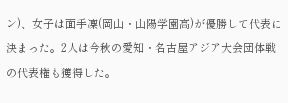ン)、女子は面手凜(岡山・山陽学園高)が優勝して代表に決まった。2人は今秋の愛知・名古屋アジア大会団体戦の代表権も獲得した。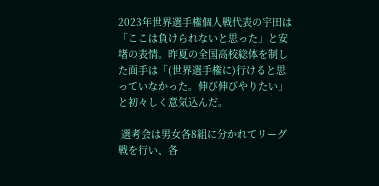2023年世界選手権個人戦代表の宇田は「ここは負けられないと思った」と安堵の表情。昨夏の全国高校総体を制した面手は「(世界選手権に)行けると思っていなかった。伸び伸びやりたい」と初々しく意気込んだ。

 選考会は男女各8組に分かれてリーグ戦を行い、各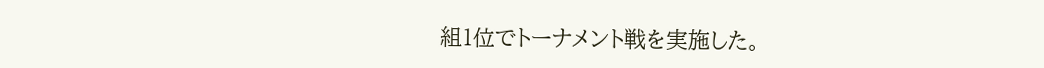組1位でトーナメント戦を実施した。